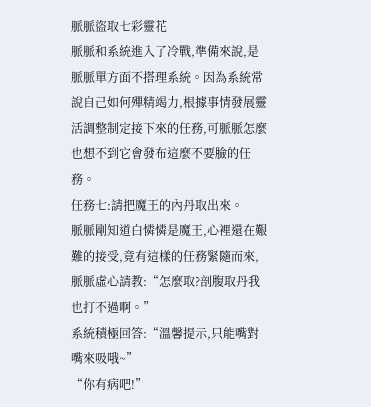脈脈盜取七彩靈花
脈脈和系統進入了冷戰,準備來說,是脈脈單方面不搭理系統。因為系統常說自己如何殫精竭力,根據事情發展靈活調整制定接下來的任務,可脈脈怎麼也想不到它會發布這麼不要臉的任務。
任務七:請把魔王的內丹取出來。
脈脈剛知道白憐憐是魔王,心裡還在艱難的接受,竟有這樣的任務緊隨而來,脈脈虛心請教:“怎麼取?剖腹取丹我也打不過啊。”
系統積極回答:“溫馨提示,只能嘴對嘴來吸哦~”
“你有病吧!”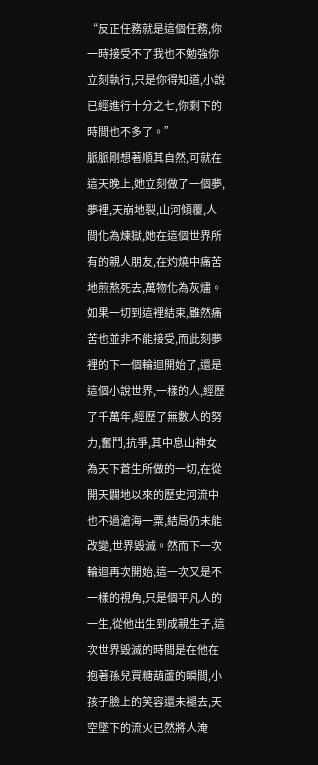“反正任務就是這個任務,你一時接受不了我也不勉強你立刻執行,只是你得知道,小說已經進行十分之七,你剩下的時間也不多了。”
脈脈剛想著順其自然,可就在這天晚上,她立刻做了一個夢,夢裡,天崩地裂,山河傾覆,人間化為煉獄,她在這個世界所有的親人朋友,在灼燒中痛苦地煎熬死去,萬物化為灰燼。如果一切到這裡結束,雖然痛苦也並非不能接受,而此刻夢裡的下一個輪迴開始了,還是這個小說世界,一樣的人,經歷了千萬年,經歷了無數人的努力,奮鬥,抗爭,其中息山神女為天下蒼生所做的一切,在從開天闢地以來的歷史河流中也不過滄海一粟,結局仍未能改變,世界毀滅。然而下一次輪迴再次開始,這一次又是不一樣的視角,只是個平凡人的一生,從他出生到成親生子,這次世界毀滅的時間是在他在抱著孫兒買糖葫蘆的瞬間,小孩子臉上的笑容還未褪去,天空墜下的流火已然將人淹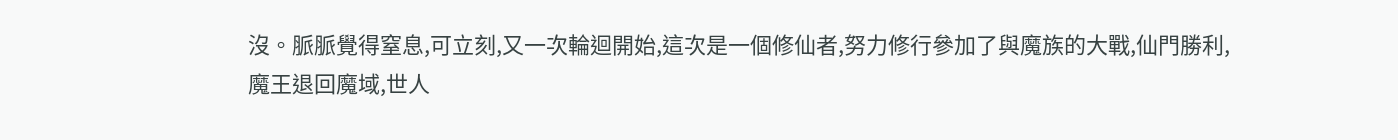沒。脈脈覺得窒息,可立刻,又一次輪迴開始,這次是一個修仙者,努力修行參加了與魔族的大戰,仙門勝利,魔王退回魔域,世人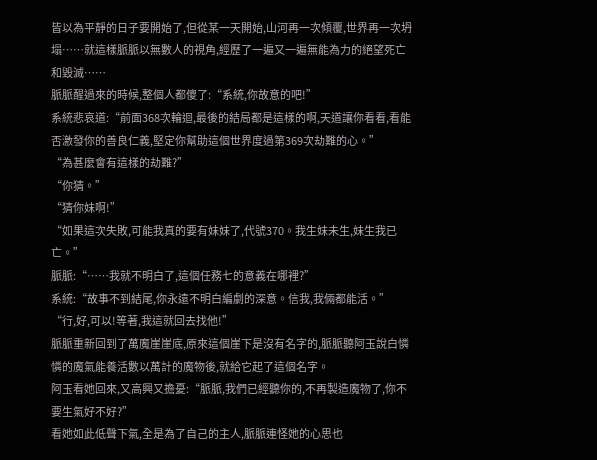皆以為平靜的日子要開始了,但從某一天開始,山河再一次傾覆,世界再一次坍塌……就這樣脈脈以無數人的視角,經歷了一遍又一遍無能為力的絕望死亡和毀滅……
脈脈醒過來的時候,整個人都傻了:“系統,你故意的吧!”
系統悲哀道:“前面368次輪迴,最後的結局都是這樣的啊,天道讓你看看,看能否激發你的善良仁義,堅定你幫助這個世界度過第369次劫難的心。”
“為甚麼會有這樣的劫難?”
“你猜。”
“猜你妹啊!”
“如果這次失敗,可能我真的要有妹妹了,代號370。我生妹未生,妹生我已亡。”
脈脈:“……我就不明白了,這個任務七的意義在哪裡?”
系統:“故事不到結尾,你永遠不明白編劇的深意。信我,我倆都能活。”
“行,好,可以!等著,我這就回去找他!”
脈脈重新回到了萬魔崖崖底,原來這個崖下是沒有名字的,脈脈聽阿玉說白憐憐的魔氣能養活數以萬計的魔物後,就給它起了這個名字。
阿玉看她回來,又高興又擔憂:“脈脈,我們已經聽你的,不再製造魔物了,你不要生氣好不好?”
看她如此低聲下氣,全是為了自己的主人,脈脈連怪她的心思也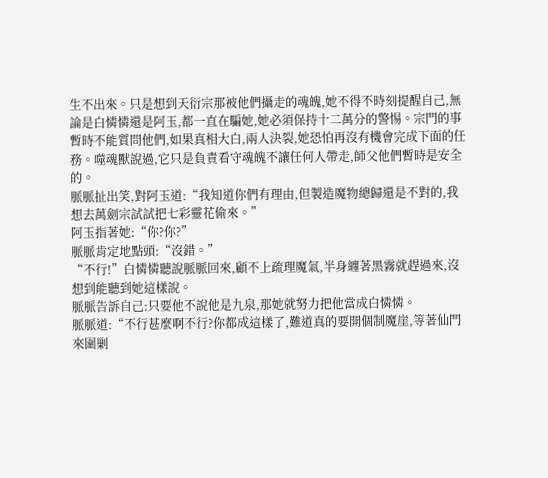生不出來。只是想到天衍宗那被他們攝走的魂魄,她不得不時刻提醒自己,無論是白憐憐還是阿玉,都一直在騙她,她必須保持十二萬分的警惕。宗門的事暫時不能質問他們,如果真相大白,兩人決裂,她恐怕再沒有機會完成下面的任務。噬魂獸說過,它只是負責看守魂魄不讓任何人帶走,師父他們暫時是安全的。
脈脈扯出笑,對阿玉道:“我知道你們有理由,但製造魔物總歸還是不對的,我想去萬劍宗試試把七彩靈花偷來。”
阿玉指著她:“你?你?”
脈脈肯定地點頭:“沒錯。”
“不行!”白憐憐聽說脈脈回來,顧不上疏理魔氣,半身纏著黑霧就趕過來,沒想到能聽到她這樣說。
脈脈告訴自己:只要他不說他是九泉,那她就努力把他當成白憐憐。
脈脈道:“不行甚麼啊不行?你都成這樣了,難道真的要開個制魔崖,等著仙門來圍剿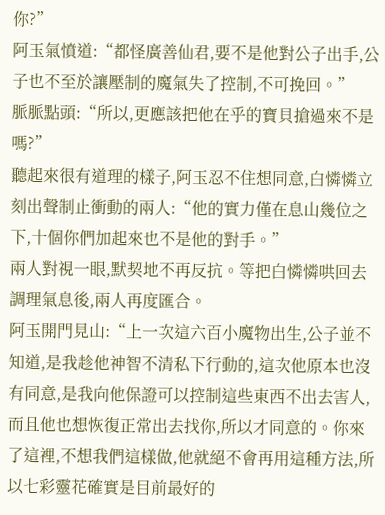你?”
阿玉氣憤道:“都怪廣善仙君,要不是他對公子出手,公子也不至於讓壓制的魔氣失了控制,不可挽回。”
脈脈點頭:“所以,更應該把他在乎的寶貝搶過來不是嗎?”
聽起來很有道理的樣子,阿玉忍不住想同意,白憐憐立刻出聲制止衝動的兩人:“他的實力僅在息山幾位之下,十個你們加起來也不是他的對手。”
兩人對視一眼,默契地不再反抗。等把白憐憐哄回去調理氣息後,兩人再度匯合。
阿玉開門見山:“上一次這六百小魔物出生,公子並不知道,是我趁他神智不清私下行動的,這次他原本也沒有同意,是我向他保證可以控制這些東西不出去害人,而且他也想恢復正常出去找你,所以才同意的。你來了這裡,不想我們這樣做,他就絕不會再用這種方法,所以七彩靈花確實是目前最好的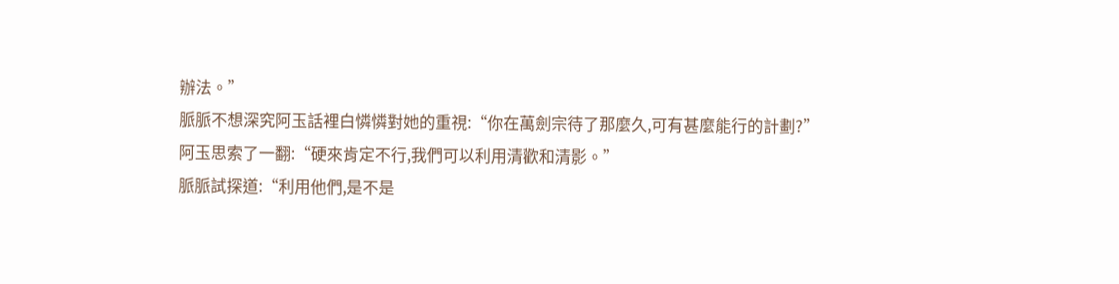辦法。”
脈脈不想深究阿玉話裡白憐憐對她的重視:“你在萬劍宗待了那麼久,可有甚麼能行的計劃?”
阿玉思索了一翻:“硬來肯定不行,我們可以利用清歡和清影。”
脈脈試探道:“利用他們,是不是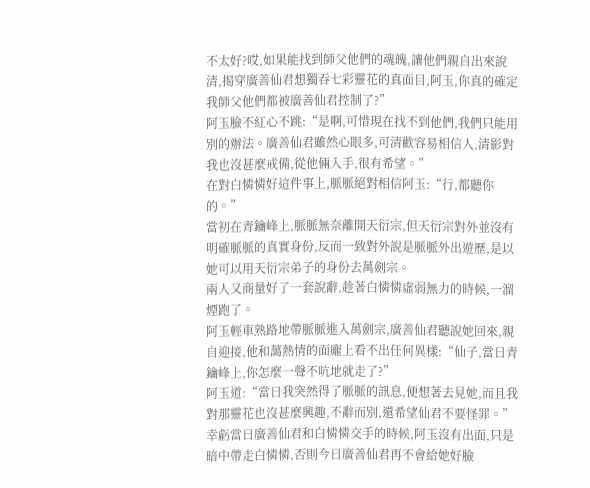不太好?哎,如果能找到師父他們的魂魄,讓他們親自出來說清,揭穿廣善仙君想獨吞七彩靈花的真面目,阿玉,你真的確定我師父他們都被廣善仙君控制了?”
阿玉臉不紅心不跳:“是啊,可惜現在找不到他們,我們只能用別的辦法。廣善仙君雖然心眼多,可清歡容易相信人,清影對我也沒甚麼戒備,從他倆入手,很有希望。”
在對白憐憐好這件事上,脈脈絕對相信阿玉:“行,都聽你的。”
當初在青鑰峰上,脈脈無奈離開天衍宗,但天衍宗對外並沒有明確脈脈的真實身份,反而一致對外說是脈脈外出遊歷,是以她可以用天衍宗弟子的身份去萬劍宗。
兩人又商量好了一套說辭,趁著白憐憐虛弱無力的時候,一溜煙跑了。
阿玉輕車熟路地帶脈脈進入萬劍宗,廣善仙君聽說她回來,親自迎接,他和藹熱情的面龐上看不出任何異樣:“仙子,當日青鑰峰上,你怎麼一聲不吭地就走了?”
阿玉道:“當日我突然得了脈脈的訊息,便想著去見她,而且我對那靈花也沒甚麼興趣,不辭而別,還希望仙君不要怪罪。”
幸虧當日廣善仙君和白憐憐交手的時候,阿玉沒有出面,只是暗中帶走白憐憐,否則今日廣善仙君再不會給她好臉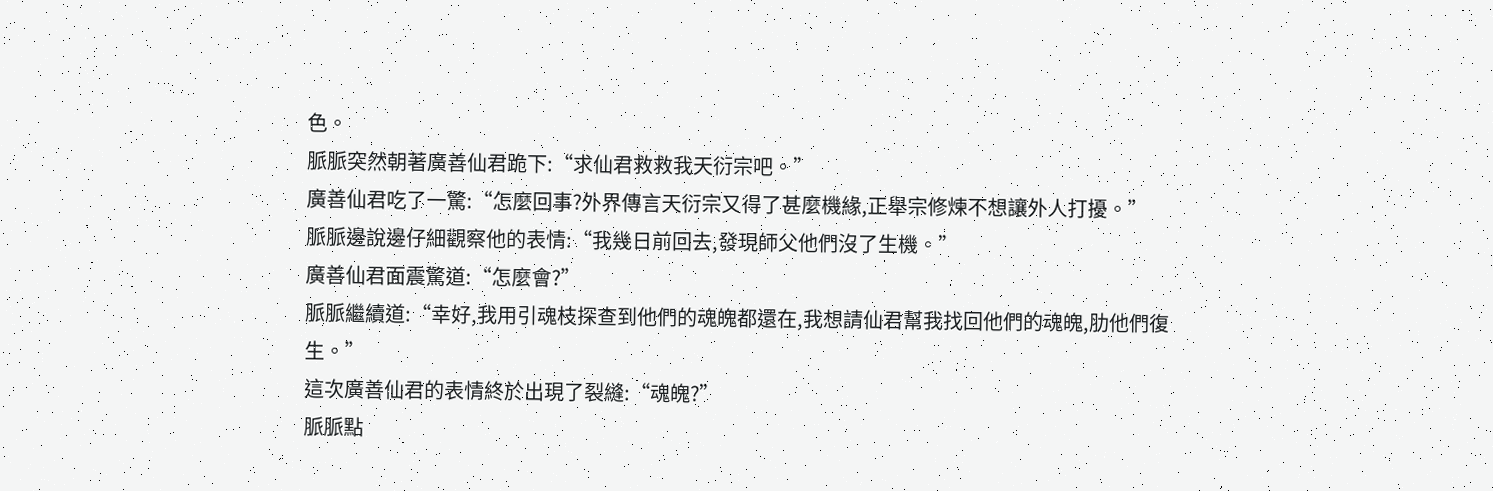色。
脈脈突然朝著廣善仙君跪下:“求仙君救救我天衍宗吧。”
廣善仙君吃了一驚:“怎麼回事?外界傳言天衍宗又得了甚麼機緣,正舉宗修煉不想讓外人打擾。”
脈脈邊說邊仔細觀察他的表情:“我幾日前回去,發現師父他們沒了生機。”
廣善仙君面震驚道:“怎麼會?”
脈脈繼續道:“幸好,我用引魂枝探查到他們的魂魄都還在,我想請仙君幫我找回他們的魂魄,肋他們復生。”
這次廣善仙君的表情終於出現了裂縫:“魂魄?”
脈脈點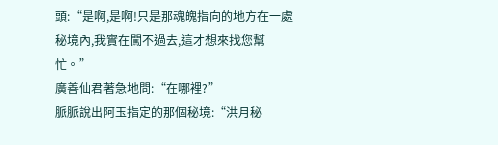頭:“是啊,是啊!只是那魂魄指向的地方在一處秘境內,我實在闖不過去,這才想來找您幫忙。”
廣善仙君著急地問:“在哪裡?”
脈脈說出阿玉指定的那個秘境:“洪月秘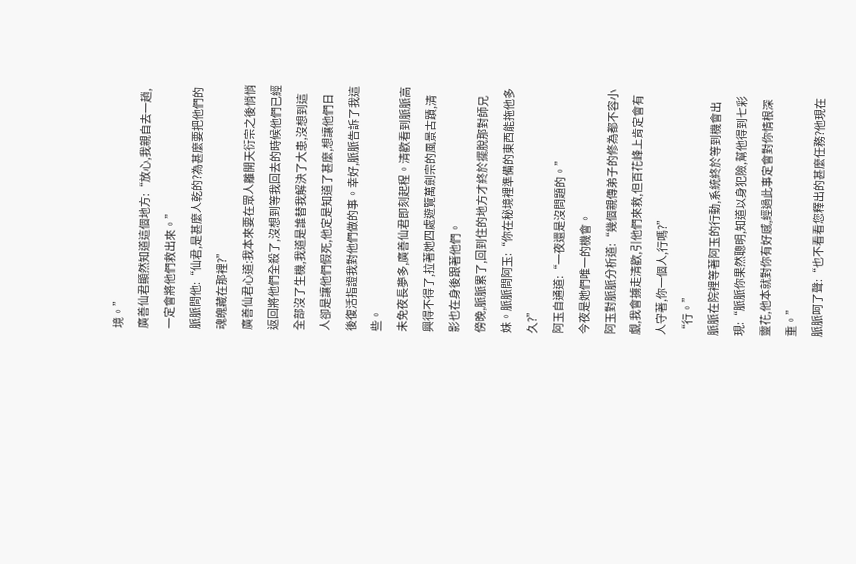境。”
廣善仙君顯然知道這個地方:“放心,我親自去一趟,一定會將他們救出來。”
脈脈問他:“仙君,是甚麼人乾的?為甚麼要把他們的魂魄藏在那裡?”
廣善仙君心道:我本來要在眾人離開天衍宗之後悄悄返回將他們全殺了,沒想到等我回去的時候他們已經全部沒了生機,我道是誰替我解決了大患,沒想到這人卻是讓他們假死,他定是知道了甚麼,想讓他們日後復活指證我對他們做的事。幸好,脈脈告訴了我這些。
未免夜長夢多,廣善仙君即刻起程。清歡看到脈脈高興得不得了,拉著她四處遊覽萬劍宗的風景古蹟,清影也在身後跟著他們。
傍晚,脈脈累了,回到住的地方才終於擺脫那對師兄妹。脈脈問阿玉:“你在秘境裡準備的東西能拖他多久?”
阿玉自通道:“一夜還是沒問題的。”
今夜是她們唯一的機會。
阿玉對脈脈分析道:“幾個親傳弟子的修為都不容小覷,我會擄走清歡,引他們來救,但百花峰上肯定會有人守著,你一個人,行嗎?”
“行。”
脈脈在院裡等著阿玉的行動,系統終於等到機會出現:“脈脈你果然聰明,知道以身犯險,幫他得到七彩靈花,他本就對你有好感,經過此事定會對你情根深重。”
脈脈呵了聲:“也不看看您釋出的甚麼任務?他現在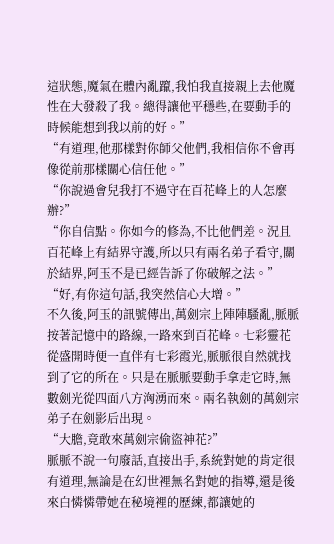這狀態,魔氣在體內亂躥,我怕我直接親上去他魔性在大發殺了我。總得讓他平穩些,在要動手的時候能想到我以前的好。”
“有道理,他那樣對你師父他們,我相信你不會再像從前那樣關心信任他。”
“你說過會兒我打不過守在百花峰上的人怎麼辦?”
“你自信點。你如今的修為,不比他們差。況且百花峰上有結界守護,所以只有兩名弟子看守,關於結界,阿玉不是已經告訴了你破解之法。”
“好,有你這句話,我突然信心大增。”
不久後,阿玉的訊號傳出,萬劍宗上陣陣騷亂,脈脈按著記憶中的路線,一路來到百花峰。七彩靈花從盛開時便一直伴有七彩霞光,脈脈很自然就找到了它的所在。只是在脈脈要動手拿走它時,無數劍光從四面八方洶湧而來。兩名執劍的萬劍宗弟子在劍影后出現。
“大膽,竟敢來萬劍宗偷盜神花?”
脈脈不說一句廢話,直接出手,系統對她的肯定很有道理,無論是在幻世裡無名對她的指導,還是後來白憐憐帶她在秘境裡的歷練,都讓她的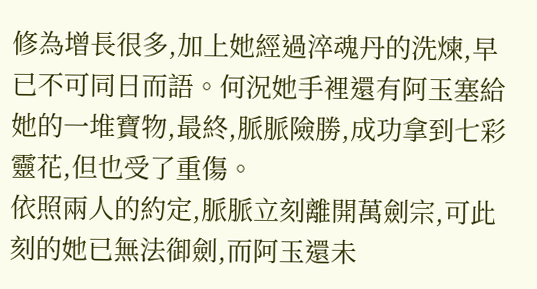修為增長很多,加上她經過淬魂丹的洗煉,早已不可同日而語。何況她手裡還有阿玉塞給她的一堆寶物,最終,脈脈險勝,成功拿到七彩靈花,但也受了重傷。
依照兩人的約定,脈脈立刻離開萬劍宗,可此刻的她已無法御劍,而阿玉還未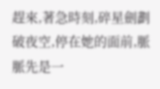趕來,著急時刻,碎星劍劃破夜空,停在她的面前,脈脈先是一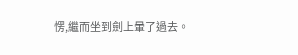愣,繼而坐到劍上暈了過去。